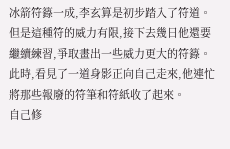冰箭符籙一成,李玄算是初步踏入了符道。
但是這種符的威力有限,接下去幾日他還要繼續練習,爭取畫出一些威力更大的符籙。
此時,看見了一道身影正向自己走來,他連忙將那些報廢的符筆和符紙收了起來。
自己修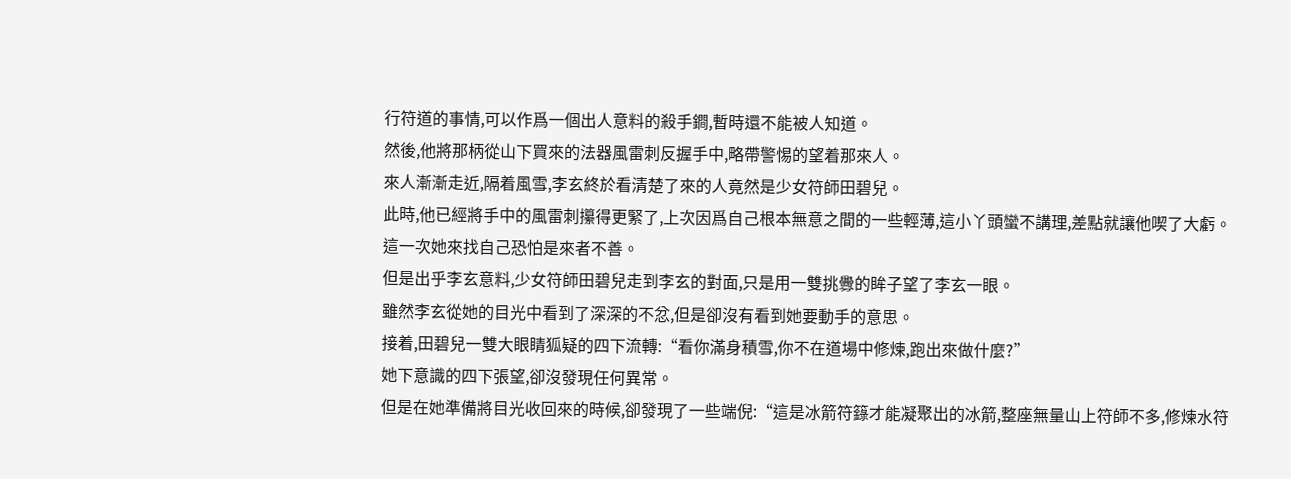行符道的事情,可以作爲一個出人意料的殺手鐧,暫時還不能被人知道。
然後,他將那柄從山下買來的法器風雷刺反握手中,略帶警惕的望着那來人。
來人漸漸走近,隔着風雪,李玄終於看清楚了來的人竟然是少女符師田碧兒。
此時,他已經將手中的風雷刺攥得更緊了,上次因爲自己根本無意之間的一些輕薄,這小丫頭蠻不講理,差點就讓他喫了大虧。
這一次她來找自己恐怕是來者不善。
但是出乎李玄意料,少女符師田碧兒走到李玄的對面,只是用一雙挑釁的眸子望了李玄一眼。
雖然李玄從她的目光中看到了深深的不忿,但是卻沒有看到她要動手的意思。
接着,田碧兒一雙大眼睛狐疑的四下流轉:“看你滿身積雪,你不在道場中修煉,跑出來做什麼?”
她下意識的四下張望,卻沒發現任何異常。
但是在她準備將目光收回來的時候,卻發現了一些端倪:“這是冰箭符籙才能凝聚出的冰箭,整座無量山上符師不多,修煉水符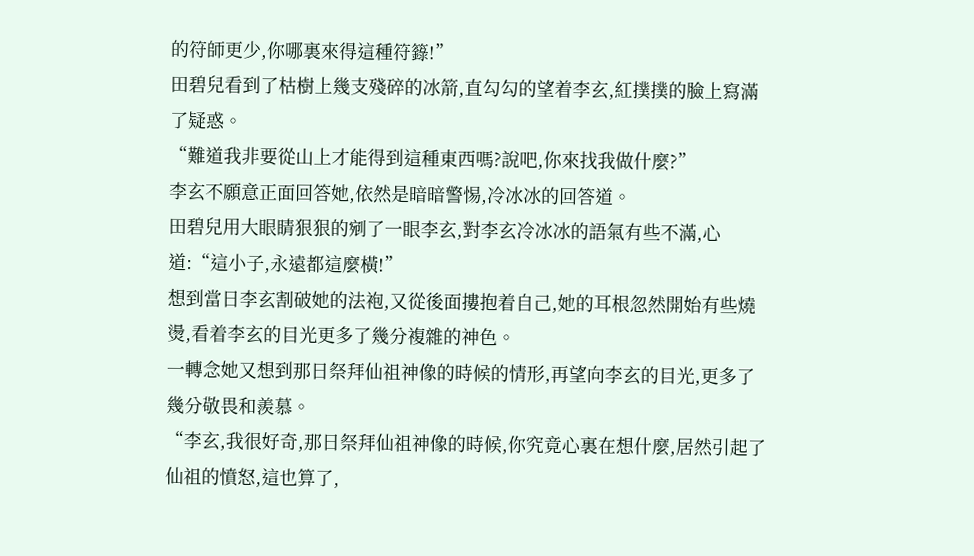的符師更少,你哪裏來得這種符籙!”
田碧兒看到了枯樹上幾支殘碎的冰箭,直勾勾的望着李玄,紅撲撲的臉上寫滿了疑惑。
“難道我非要從山上才能得到這種東西嗎?說吧,你來找我做什麼?”
李玄不願意正面回答她,依然是暗暗警惕,冷冰冰的回答道。
田碧兒用大眼睛狠狠的剜了一眼李玄,對李玄冷冰冰的語氣有些不滿,心道:“這小子,永遠都這麼橫!”
想到當日李玄割破她的法袍,又從後面摟抱着自己,她的耳根忽然開始有些燒燙,看着李玄的目光更多了幾分複雜的神色。
一轉念她又想到那日祭拜仙祖神像的時候的情形,再望向李玄的目光,更多了幾分敬畏和羨慕。
“李玄,我很好奇,那日祭拜仙祖神像的時候,你究竟心裏在想什麼,居然引起了仙祖的憤怒,這也算了,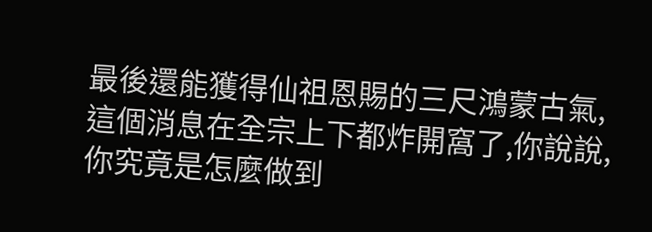最後還能獲得仙祖恩賜的三尺鴻蒙古氣,這個消息在全宗上下都炸開窩了,你說說,你究竟是怎麼做到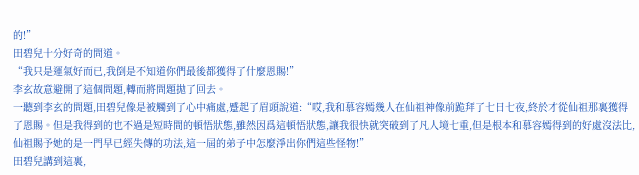的!”
田碧兒十分好奇的問道。
“我只是運氣好而已,我倒是不知道你們最後都獲得了什麼恩賜!”
李玄故意避開了這個問題,轉而將問題拋了回去。
一聽到李玄的問題,田碧兒像是被觸到了心中痛處,蹙起了眉頭說道:“哎,我和慕容嫣幾人在仙祖神像前跪拜了七日七夜,終於才從仙祖那裏獲得了恩賜。但是我得到的也不過是短時間的頓悟狀態,雖然因爲這頓悟狀態,讓我很快就突破到了凡人境七重,但是根本和慕容嫣得到的好處沒法比,仙祖賜予她的是一門早已經失傳的功法,這一屆的弟子中怎麼淨出你們這些怪物!”
田碧兒講到這裏,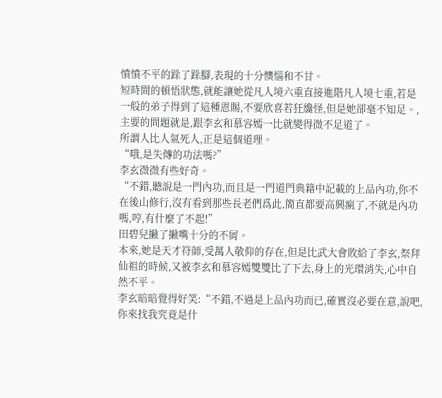憤憤不平的跺了跺腳,表現的十分懊惱和不甘。
短時間的頓悟狀態,就能讓她從凡人境六重直接進階凡人境七重,若是一般的弟子得到了這種恩賜,不要欣喜若狂纔怪,但是她卻毫不知足。,
主要的問題就是,跟李玄和慕容嫣一比就變得微不足道了。
所謂人比人氣死人,正是這個道理。
“哦,是失傳的功法嗎?”
李玄微微有些好奇。
“不錯,聽說是一門內功,而且是一門道門典籍中記載的上品內功,你不在後山修行,沒有看到那些長老們爲此,簡直都要高興瘋了,不就是內功嗎,哼,有什麼了不起!”
田碧兒撇了撇嘴十分的不屑。
本來,她是天才符師,受萬人敬仰的存在,但是比武大會敗給了李玄,祭拜仙祖的時候,又被李玄和慕容嫣雙雙比了下去,身上的光環消失,心中自然不平。
李玄暗暗覺得好笑:“不錯,不過是上品內功而已,確實沒必要在意,說吧,你來找我究竟是什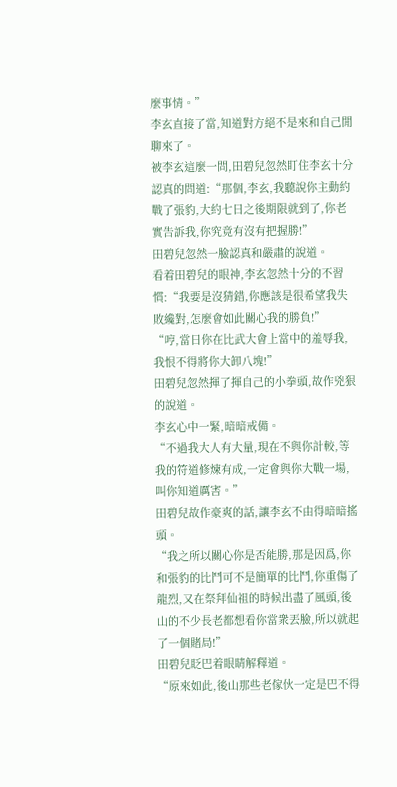麼事情。”
李玄直接了當,知道對方絕不是來和自己閒聊來了。
被李玄這麼一問,田碧兒忽然盯住李玄十分認真的問道:“那個,李玄,我聽說你主動約戰了張豹,大約七日之後期限就到了,你老實告訴我,你究竟有沒有把握勝!”
田碧兒忽然一臉認真和嚴肅的說道。
看着田碧兒的眼神,李玄忽然十分的不習慣:“我要是沒猜錯,你應該是很希望我失敗纔對,怎麼會如此關心我的勝負!”
“哼,當日你在比武大會上當中的羞辱我,我恨不得將你大卸八塊!”
田碧兒忽然揮了揮自己的小拳頭,故作兇狠的說道。
李玄心中一緊,暗暗戒備。
“不過我大人有大量,現在不與你計較,等我的符道修煉有成,一定會與你大戰一場,叫你知道厲害。”
田碧兒故作豪爽的話,讓李玄不由得暗暗搖頭。
“我之所以關心你是否能勝,那是因爲,你和張豹的比鬥可不是簡單的比鬥,你重傷了龍烈,又在祭拜仙祖的時候出盡了風頭,後山的不少長老都想看你當衆丟臉,所以就起了一個賭局!”
田碧兒眨巴着眼睛解釋道。
“原來如此,後山那些老傢伙一定是巴不得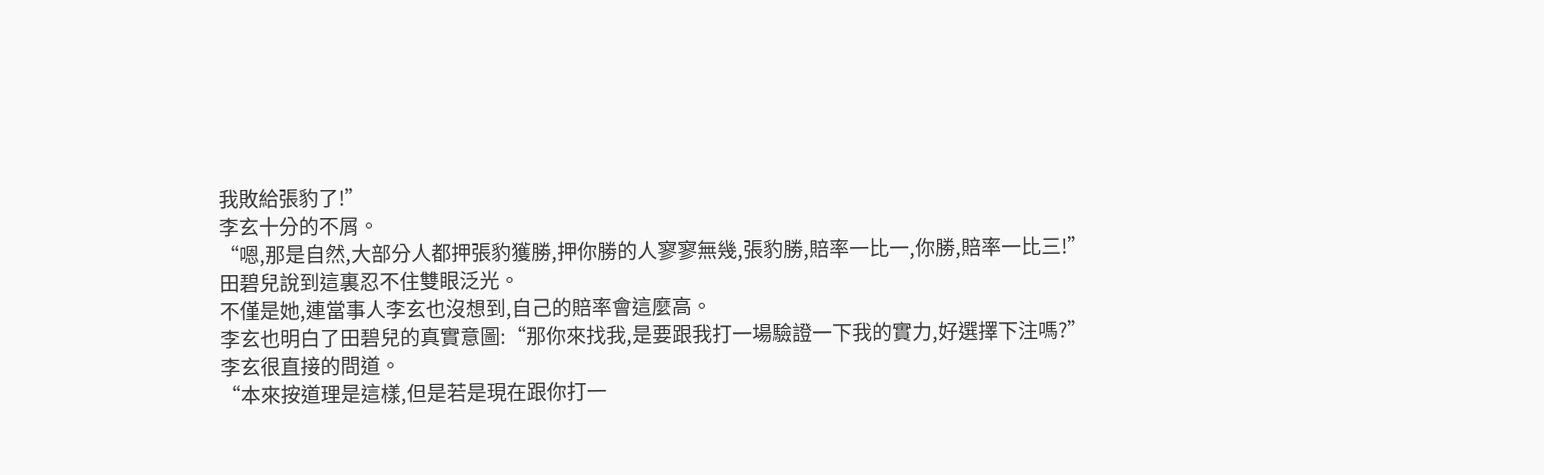我敗給張豹了!”
李玄十分的不屑。
“嗯,那是自然,大部分人都押張豹獲勝,押你勝的人寥寥無幾,張豹勝,賠率一比一,你勝,賠率一比三!”
田碧兒說到這裏忍不住雙眼泛光。
不僅是她,連當事人李玄也沒想到,自己的賠率會這麼高。
李玄也明白了田碧兒的真實意圖:“那你來找我,是要跟我打一場驗證一下我的實力,好選擇下注嗎?”
李玄很直接的問道。
“本來按道理是這樣,但是若是現在跟你打一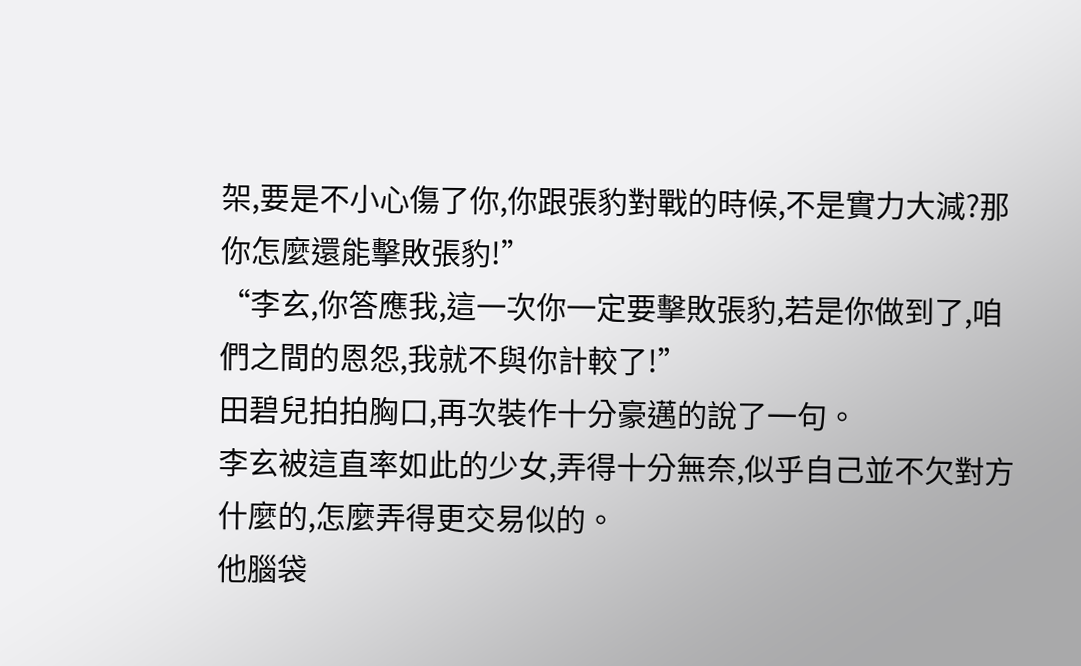架,要是不小心傷了你,你跟張豹對戰的時候,不是實力大減?那你怎麼還能擊敗張豹!”
“李玄,你答應我,這一次你一定要擊敗張豹,若是你做到了,咱們之間的恩怨,我就不與你計較了!”
田碧兒拍拍胸口,再次裝作十分豪邁的說了一句。
李玄被這直率如此的少女,弄得十分無奈,似乎自己並不欠對方什麼的,怎麼弄得更交易似的。
他腦袋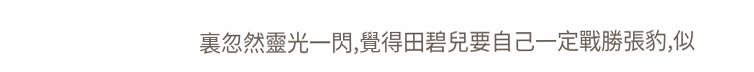裏忽然靈光一閃,覺得田碧兒要自己一定戰勝張豹,似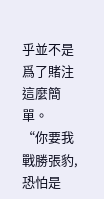乎並不是爲了賭注這麼簡單。
“你要我戰勝張豹,恐怕是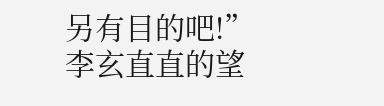另有目的吧!”
李玄直直的望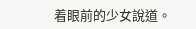着眼前的少女說道。